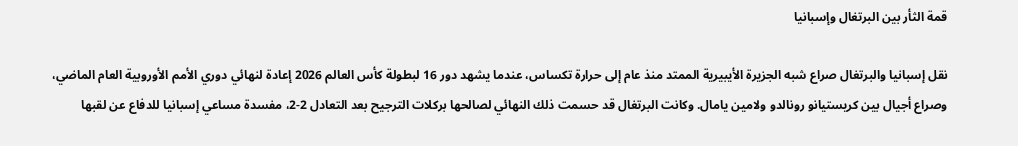قمة الثأر بين البرتغال وإسبانيا

نقل إسبانيا والبرتغال صراع شبه الجزيرة الأيبيرية الممتد منذ عام إلى حرارة تكساس، عندما يشهد دور 16 لبطولة كأس العالم 2026 إعادة لنهائي ‌دوري الأمم الأوروبية العام الماضي، وصراع أجيال ‌بين كريستيانو رونالدو ولامين يامال. وكانت البرتغال ‌قد حسمت ذلك النهائي لصالحها بركلات الترجيح بعد التعادل 2-2، مفسدة مساعي إسبانيا للدفاع عن لقبها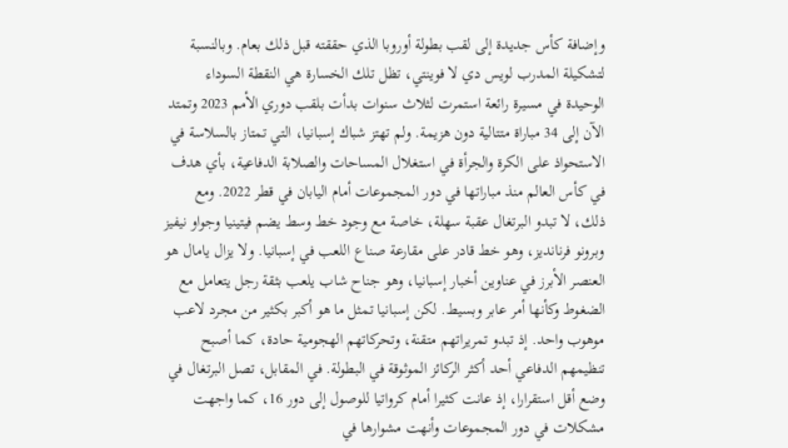وإضافة كأس جديدة إلى لقب بطولة أوروبا الذي حققته قبل ذلك بعام. وبالنسبة لتشكيلة المدرب لويس دي لا فوينتي، تظل تلك الخسارة هي النقطة السوداء الوحيدة في مسيرة رائعة استمرت لثلاث سنوات بدأت بلقب دوري الأمم 2023 وتمتد الآن إلى 34 مباراة متتالية دون هزيمة. ولم تهتز شباك إسبانيا، التي تمتاز بالسلاسة في الاستحواذ على الكرة والجرأة في استغلال المساحات والصلابة الدفاعية، بأي هدف في كأس العالم منذ مباراتها في دور المجموعات أمام اليابان في قطر 2022. ومع ذلك، لا تبدو البرتغال عقبة سهلة، خاصة مع وجود خط وسط يضم فيتينيا وجواو نيفيز وبرونو فرنانديز، وهو خط قادر على مقارعة صناع اللعب في إسبانيا. ولا يزال يامال هو العنصر الأبرز في عناوين أخبار إسبانيا، وهو جناح شاب يلعب بثقة رجل يتعامل مع الضغوط وكأنها أمر عابر وبسيط. لكن إسبانيا تمثل ما هو أكبر بكثير من ‌مجرد لاعب موهوب واحد. إذ تبدو تمريراتهم ‌متقنة، وتحركاتهم الهجومية حادة، كما أصبح تنظيمهم الدفاعي أحد أكثر الركائز الموثوقة في البطولة. في المقابل، تصل البرتغال في وضع أقل استقرارا، إذ عانت كثيرا أمام كرواتيا للوصول إلى دور 16، كما واجهت مشكلات في دور المجموعات وأنهت مشوارها في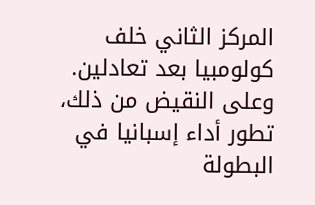المركز الثاني خلف كولومبيا بعد تعادلين. وعلى النقيض من ذلك، تطور أداء إسبانيا في البطولة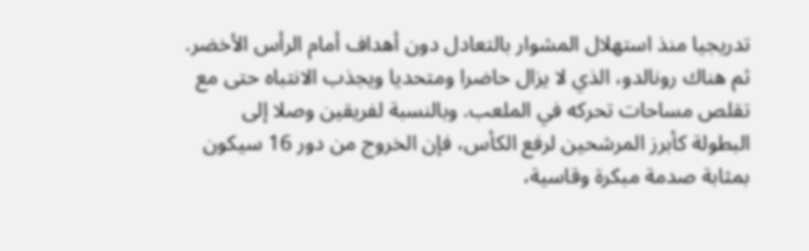تدريجيا منذ استهلال المشوار بالتعادل دون أهداف أمام الرأس الأخضر. ثم هناك رونالدو، الذي لا يزال حاضرا ومتحديا ويجذب الانتباه حتى مع تقلص مساحات تحركه في الملعب. وبالنسبة لفريقين وصلا إلى البطولة ‌كأبرز المرشحين لرفع الكأس، فإن الخروج من دور 16 سيكون بمثابة صدمة مبكرة وقاسية،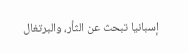إسبانيا تبحث عن الثأر، والبرتغال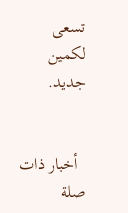تسعى لكمين جديد.


  أخبار ذات صلة